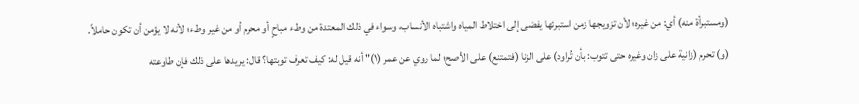(ومستبرأة منه) أي: من غيره؛ لأن تزويجها زمن استبرئها يفضى إلى اختلاط المياه واشتباه الأنساب، وسواء في ذلك المعتدة من وطء مباحٍ أو محرم أو من غير وطء؛ لأنه لا يؤمن أن تكون حاملاً.
(و) تحرم (زانية على زان وغيره حتى تتوب: بأن تُراود) على الزنا (فتمتنع) على الأصح؛ لما روي عن عمر (١)" أنه قيل له: كيف تعرف توبتها؟ قال: يريدها على ذلك فإن طاوعته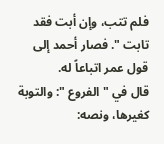فلم تتب، وإن أبت فقد تابت ". فصار أحمد إلى قول عمر اتباعاً له.
قال في " الفروع ": والتوبة كغيرها، ونصه: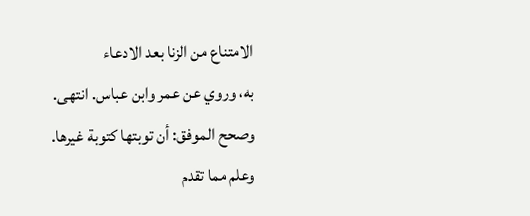الامتناع من الزنا بعد الادعاء
به، وروي عن عمر وابن عباس. انتهى.
وصحح الموفق: أن توبتها كتوبة غيرها.
وعلم مما تقدم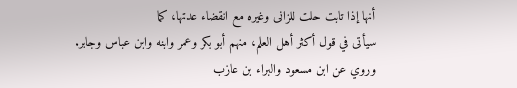أنها إذا تابت حلت للزانى وغيره مع انقضاء عدتها، كما
سيأتى في قول أكثر أهل العلم، منهم أبو بكر وعمر وابنه وابن عباس وجابر. وروي عن ابن مسعود والبراء بن عازب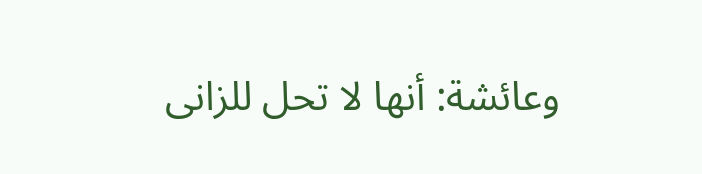وعائشة: أنها لا تحل للزانى